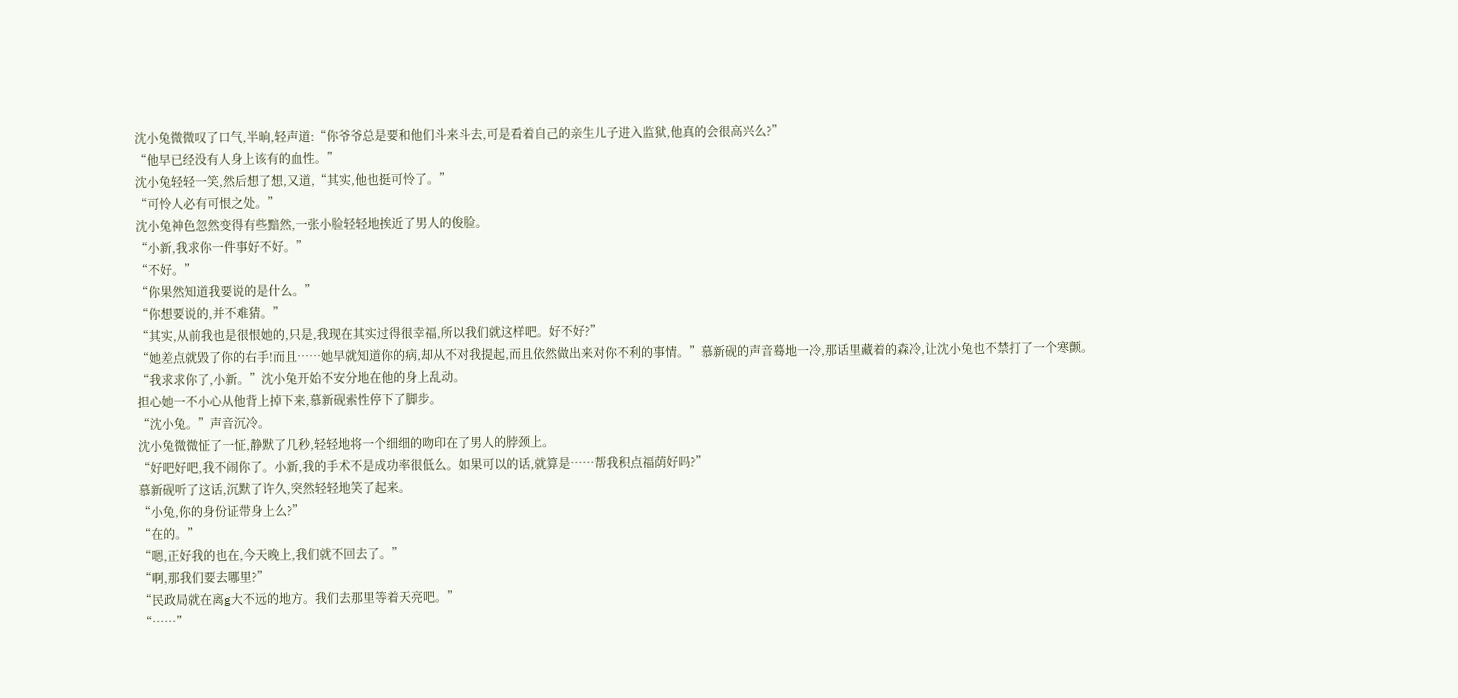沈小兔微微叹了口气,半晌,轻声道:“你爷爷总是要和他们斗来斗去,可是看着自己的亲生儿子进入监狱,他真的会很高兴么?”
“他早已经没有人身上该有的血性。”
沈小兔轻轻一笑,然后想了想,又道,“其实,他也挺可怜了。”
“可怜人必有可恨之处。”
沈小兔神色忽然变得有些黯然,一张小脸轻轻地挨近了男人的俊脸。
“小新,我求你一件事好不好。”
“不好。”
“你果然知道我要说的是什么。”
“你想要说的,并不难猜。”
“其实,从前我也是很恨她的,只是,我现在其实过得很幸福,所以我们就这样吧。好不好?”
“她差点就毁了你的右手!而且……她早就知道你的病,却从不对我提起,而且依然做出来对你不利的事情。”慕新砚的声音蓦地一冷,那话里藏着的森冷,让沈小兔也不禁打了一个寒颤。
“我求求你了,小新。”沈小兔开始不安分地在他的身上乱动。
担心她一不小心从他背上掉下来,慕新砚索性停下了脚步。
“沈小兔。”声音沉冷。
沈小兔微微怔了一怔,静默了几秒,轻轻地将一个细细的吻印在了男人的脖颈上。
“好吧好吧,我不闹你了。小新,我的手术不是成功率很低么。如果可以的话,就算是……帮我积点福荫好吗?”
慕新砚听了这话,沉默了许久,突然轻轻地笑了起来。
“小兔,你的身份证带身上么?”
“在的。”
“嗯,正好我的也在,今天晚上,我们就不回去了。”
“啊,那我们要去哪里?”
“民政局就在离g大不远的地方。我们去那里等着天亮吧。”
“……”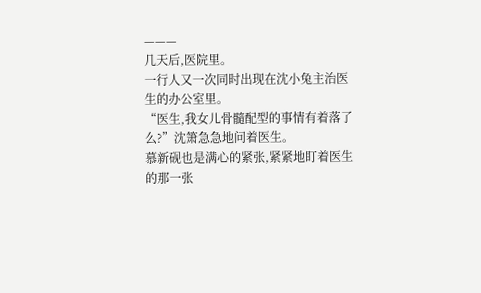———
几天后,医院里。
一行人又一次同时出现在沈小兔主治医生的办公室里。
“医生,我女儿骨髓配型的事情有着落了么?”沈箫急急地问着医生。
慕新砚也是满心的紧张,紧紧地盯着医生的那一张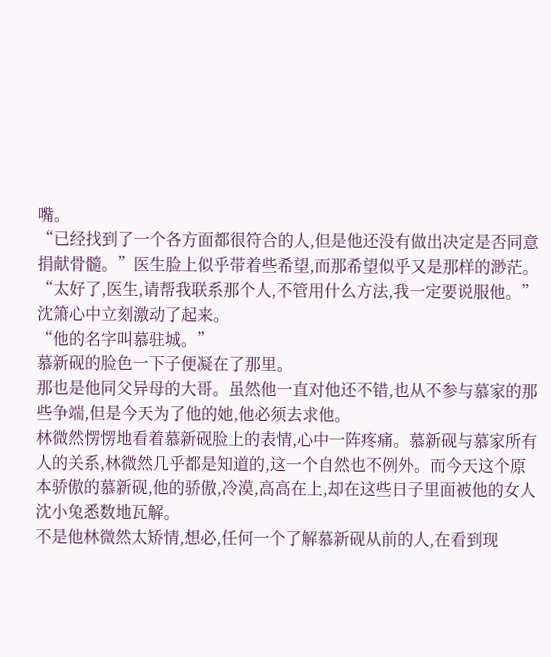嘴。
“已经找到了一个各方面都很符合的人,但是他还没有做出决定是否同意捐献骨髓。”医生脸上似乎带着些希望,而那希望似乎又是那样的渺茫。
“太好了,医生,请帮我联系那个人,不管用什么方法,我一定要说服他。”沈箫心中立刻激动了起来。
“他的名字叫慕驻城。”
慕新砚的脸色一下子便凝在了那里。
那也是他同父异母的大哥。虽然他一直对他还不错,也从不参与慕家的那些争端,但是今天为了他的她,他必须去求他。
林微然愣愣地看着慕新砚脸上的表情,心中一阵疼痛。慕新砚与慕家所有人的关系,林微然几乎都是知道的,这一个自然也不例外。而今天这个原本骄傲的慕新砚,他的骄傲,冷漠,高高在上,却在这些日子里面被他的女人沈小兔悉数地瓦解。
不是他林微然太矫情,想必,任何一个了解慕新砚从前的人,在看到现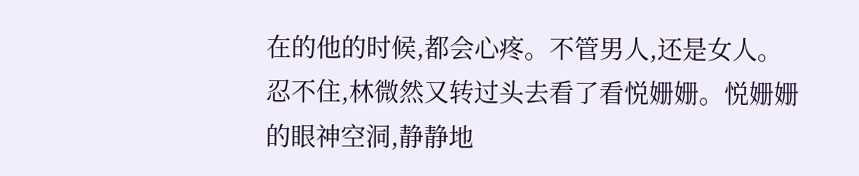在的他的时候,都会心疼。不管男人,还是女人。
忍不住,林微然又转过头去看了看悦姗姗。悦姗姗的眼神空洞,静静地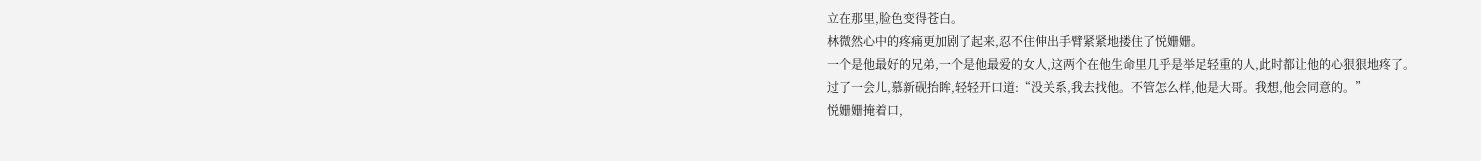立在那里,脸色变得苍白。
林微然心中的疼痛更加剧了起来,忍不住伸出手臂紧紧地搂住了悦姗姗。
一个是他最好的兄弟,一个是他最爱的女人,这两个在他生命里几乎是举足轻重的人,此时都让他的心狠狠地疼了。
过了一会儿,慕新砚抬眸,轻轻开口道:“没关系,我去找他。不管怎么样,他是大哥。我想,他会同意的。”
悦姗姗掩着口,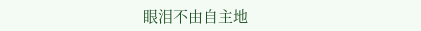眼泪不由自主地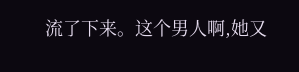流了下来。这个男人啊,她又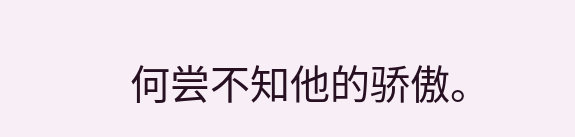何尝不知他的骄傲。